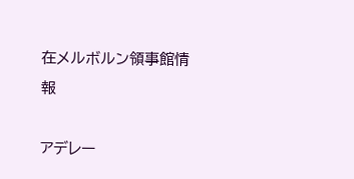在メルボルン領事館情報

アデレー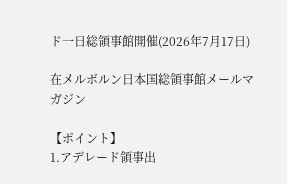ド⼀⽇総領事館開催(2026年7月17日)

在メルボルン⽇本国総領事館メールマガジン

【ポイント】
1.アデレード領事出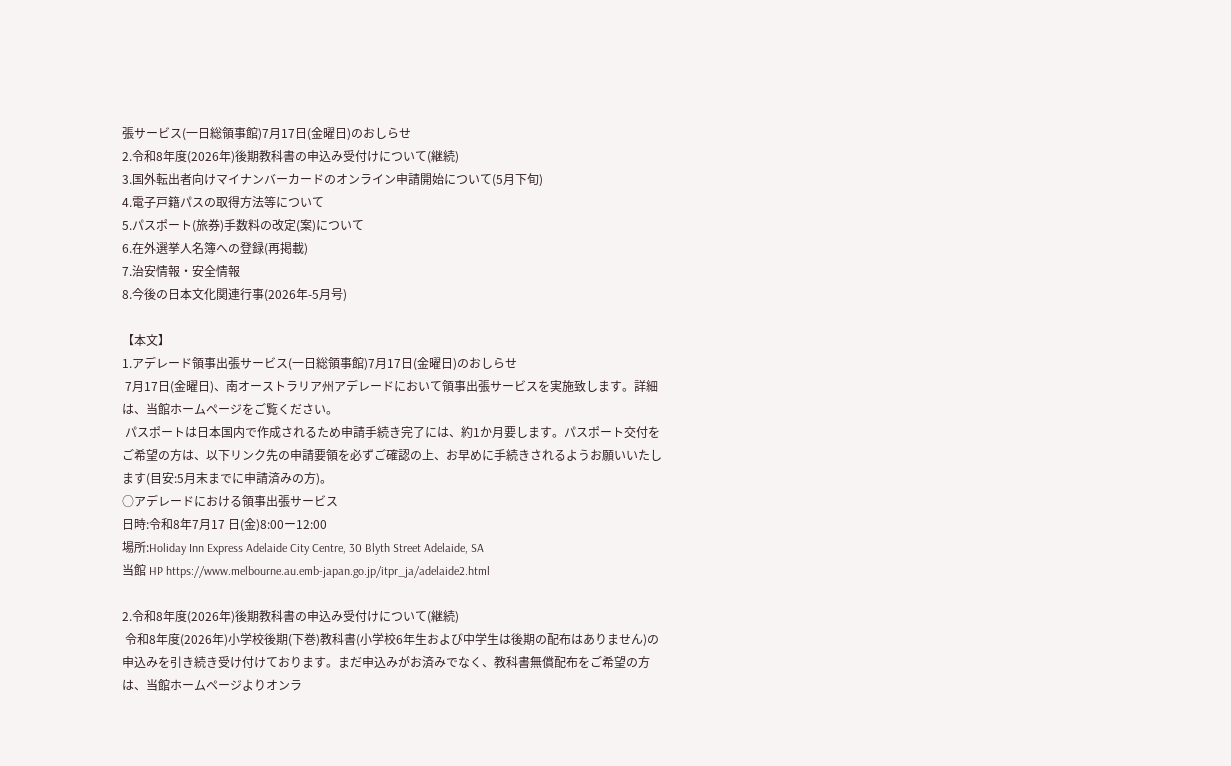張サービス(一日総領事館)7月17日(金曜日)のおしらせ
2.令和8年度(2026年)後期教科書の申込み受付けについて(継続)
3.国外転出者向けマイナンバーカードのオンライン申請開始について(5月下旬)
4.電子戸籍パスの取得方法等について
5.パスポート(旅券)手数料の改定(案)について
6.在外選挙人名簿への登録(再掲載)
7.治安情報・安全情報
8.今後の日本文化関連行事(2026年-5月号)

【本文】
1.アデレード領事出張サービス(一日総領事館)7月17日(金曜日)のおしらせ
 7月17日(金曜日)、南オーストラリア州アデレードにおいて領事出張サービスを実施致します。詳細は、当館ホームページをご覧ください。
 パスポートは日本国内で作成されるため申請手続き完了には、約1か月要します。パスポート交付をご希望の方は、以下リンク先の申請要領を必ずご確認の上、お早めに手続きされるようお願いいたします(目安:5月末までに申請済みの方)。
○アデレードにおける領事出張サービス
日時:令和8年7月17 日(金)8:00ー12:00
場所:Holiday Inn Express Adelaide City Centre, 30 Blyth Street Adelaide, SA
当館 HP https://www.melbourne.au.emb-japan.go.jp/itpr_ja/adelaide2.html

2.令和8年度(2026年)後期教科書の申込み受付けについて(継続)
 令和8年度(2026年)小学校後期(下巻)教科書(小学校6年生および中学生は後期の配布はありません)の申込みを引き続き受け付けております。まだ申込みがお済みでなく、教科書無償配布をご希望の方は、当館ホームページよりオンラ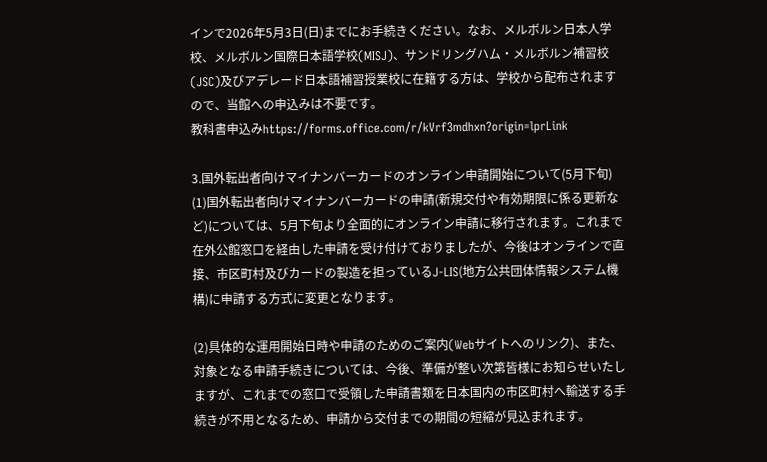インで2026年5月3日(日)までにお手続きください。なお、メルボルン日本人学校、メルボルン国際日本語学校(MISJ)、サンドリングハム・メルボルン補習校(JSC)及びアデレード日本語補習授業校に在籍する方は、学校から配布されますので、当館への申込みは不要です。
教科書申込みhttps://forms.office.com/r/kVrf3mdhxn?origin=lprLink

3.国外転出者向けマイナンバーカードのオンライン申請開始について(5月下旬)
(1)国外転出者向けマイナンバーカードの申請(新規交付や有効期限に係る更新など)については、5月下旬より全面的にオンライン申請に移行されます。これまで在外公館窓口を経由した申請を受け付けておりましたが、今後はオンラインで直接、市区町村及びカードの製造を担っているJ-LIS(地方公共団体情報システム機構)に申請する方式に変更となります。

(2)具体的な運用開始日時や申請のためのご案内(Webサイトへのリンク)、また、対象となる申請手続きについては、今後、準備が整い次第皆様にお知らせいたしますが、これまでの窓口で受領した申請書類を日本国内の市区町村へ輸送する手続きが不用となるため、申請から交付までの期間の短縮が見込まれます。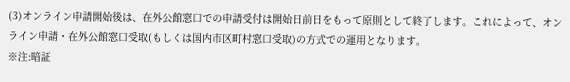(3)オンライン申請開始後は、在外公館窓口での申請受付は開始日前日をもって原則として終了します。これによって、オンライン申請・在外公館窓口受取(もしくは国内市区町村窓口受取)の方式での運用となります。
※注:暗証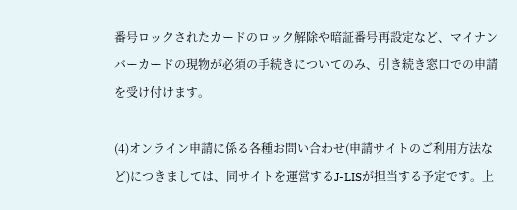番号ロックされたカードのロック解除や暗証番号再設定など、マイナンバーカードの現物が必須の手続きについてのみ、引き続き窓口での申請を受け付けます。

(4)オンライン申請に係る各種お問い合わせ(申請サイトのご利用方法など)につきましては、同サイトを運営するJ-LISが担当する予定です。上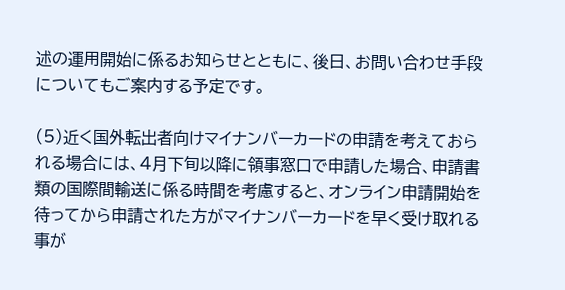述の運用開始に係るお知らせとともに、後日、お問い合わせ手段についてもご案内する予定です。

(5)近く国外転出者向けマイナンバーカードの申請を考えておられる場合には、4月下旬以降に領事窓口で申請した場合、申請書類の国際間輸送に係る時間を考慮すると、オンライン申請開始を待ってから申請された方がマイナンバーカードを早く受け取れる事が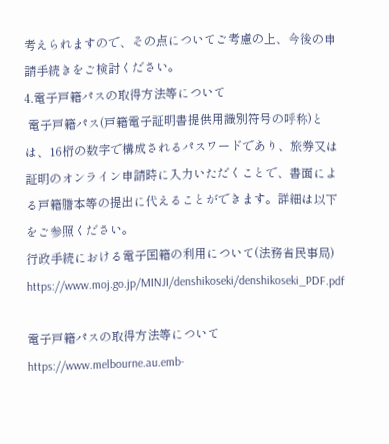考えられますので、その点についてご考慮の上、今後の申請手続きをご検討ください。
4.電子戸籍パスの取得方法等について
 電子戸籍パス(戸籍電子証明書提供用識別符号の呼称)とは、16桁の数字で構成されるパスワードであり、旅券又は証明のオンライン申請時に入力いただくことで、書面による戸籍謄本等の提出に代えることができます。詳細は以下をご参照ください。
行政手続における電子国籍の利用について(法務省民事局)
https://www.moj.go.jp/MINJI/denshikoseki/denshikoseki_PDF.pdf

電子戸籍パスの取得方法等について
https://www.melbourne.au.emb-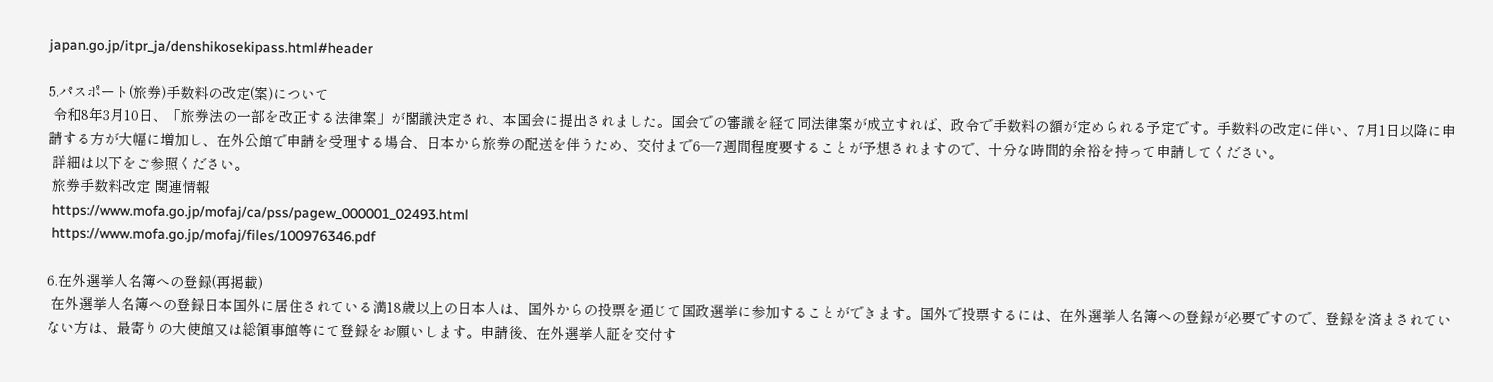japan.go.jp/itpr_ja/denshikosekipass.html#header

5.パスポート(旅券)手数料の改定(案)について
 令和8年3月10日、「旅券法の一部を改正する法律案」が閣議決定され、本国会に提出されました。国会での審議を経て同法律案が成立すれば、政令で手数料の額が定められる予定です。手数料の改定に伴い、7月1日以降に申請する方が大幅に増加し、在外公館で申請を受理する場合、日本から旅券の配送を伴うため、交付まで6―7週間程度要することが予想されますので、十分な時間的余裕を持って申請してください。
 詳細は以下をご参照ください。
 旅券手数料改定 関連情報
 https://www.mofa.go.jp/mofaj/ca/pss/pagew_000001_02493.html
 https://www.mofa.go.jp/mofaj/files/100976346.pdf

6.在外選挙人名簿への登録(再掲載)
 在外選挙人名簿への登録日本国外に居住されている満18歳以上の日本人は、国外からの投票を通じて国政選挙に参加することができます。国外で投票するには、在外選挙人名簿への登録が必要ですので、登録を済まされていない方は、最寄りの大使館又は総領事館等にて登録をお願いします。申請後、在外選挙人証を交付す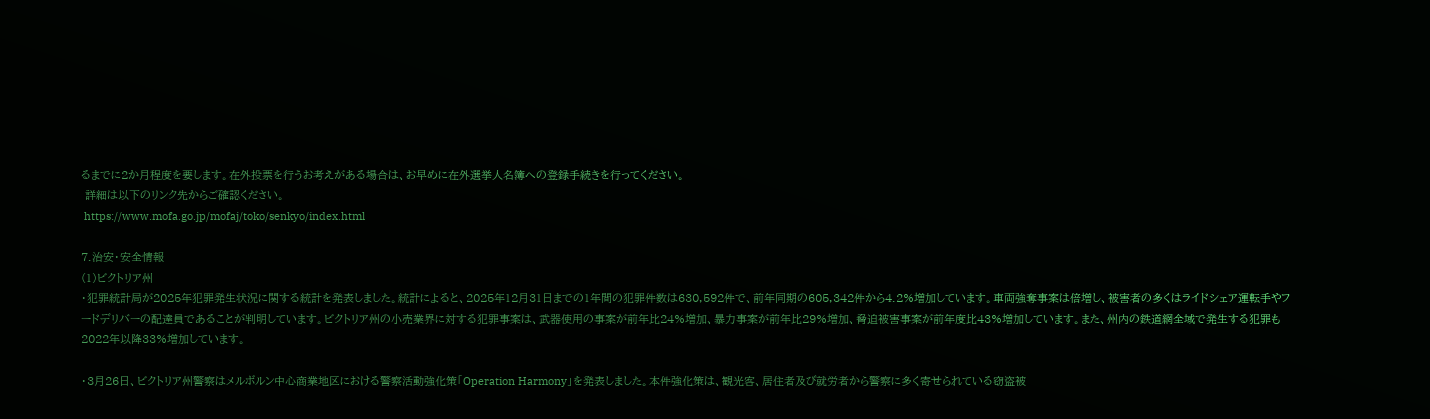るまでに2か月程度を要します。在外投票を行うお考えがある場合は、お早めに在外選挙人名簿への登録手続きを行ってください。
 詳細は以下のリンク先からご確認ください。
 https://www.mofa.go.jp/mofaj/toko/senkyo/index.html

7.治安・安全情報
(1)ビクトリア州
・犯罪統計局が2025年犯罪発生状況に関する統計を発表しました。統計によると、2025年12月31日までの1年間の犯罪件数は630,592件で、前年同期の605,342件から4.2%増加しています。車両強奪事案は倍増し、被害者の多くはライドシェア運転手やフードデリバーの配達員であることが判明しています。ビクトリア州の小売業界に対する犯罪事案は、武器使用の事案が前年比24%増加、暴力事案が前年比29%増加、脅迫被害事案が前年度比43%増加しています。また、州内の鉄道網全域で発生する犯罪も2022年以降33%増加しています。

・3月26日、ビクトリア州警察はメルボルン中心商業地区における警察活動強化策「Operation Harmony」を発表しました。本件強化策は、観光客、居住者及び就労者から警察に多く寄せられている窃盗被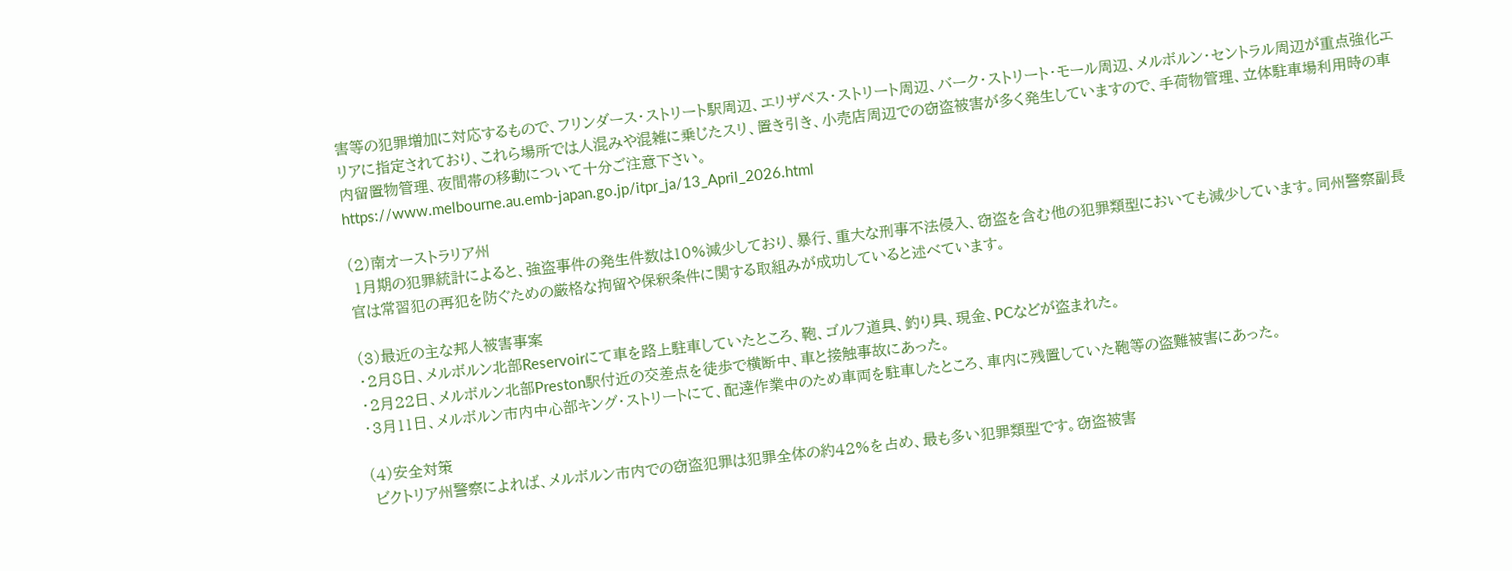害等の犯罪増加に対応するもので、フリンダース・ストリート駅周辺、エリザベス・ストリート周辺、バーク・ストリート・モール周辺、メルボルン・セントラル周辺が重点強化エリアに指定されており、これら場所では人混みや混雑に乗じたスリ、置き引き、小売店周辺での窃盗被害が多く発生していますので、手荷物管理、立体駐車場利用時の車内留置物管理、夜間帯の移動について十分ご注意下さい。
https://www.melbourne.au.emb-japan.go.jp/itpr_ja/13_April_2026.html

(2)南オーストラリア州
 1月期の犯罪統計によると、強盗事件の発生件数は10%減少しており、暴行、重大な刑事不法侵入、窃盗を含む他の犯罪類型においても減少しています。同州警察副長官は常習犯の再犯を防ぐための厳格な拘留や保釈条件に関する取組みが成功していると述べています。

(3)最近の主な邦人被害事案
・2月8日、メルボルン北部Reservoirにて車を路上駐車していたところ、鞄、ゴルフ道具、釣り具、現金、PCなどが盗まれた。
・2月22日、メルボルン北部Preston駅付近の交差点を徒歩で横断中、車と接触事故にあった。
・3月11日、メルボルン市内中心部キング・ストリートにて、配達作業中のため車両を駐車したところ、車内に残置していた鞄等の盗難被害にあった。

(4)安全対策
 ビクトリア州警察によれば、メルボルン市内での窃盗犯罪は犯罪全体の約42%を占め、最も多い犯罪類型です。窃盗被害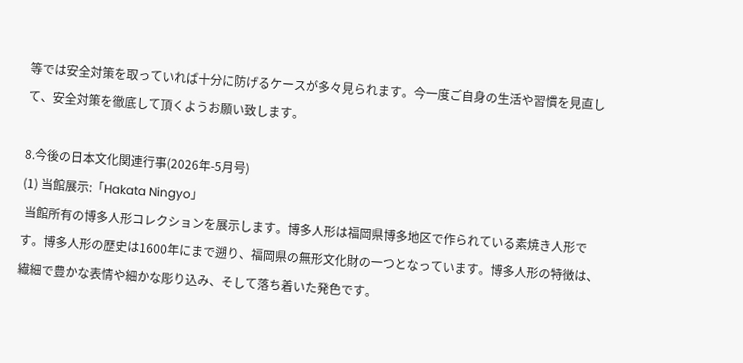等では安全対策を取っていれば十分に防げるケースが多々見られます。今一度ご自身の生活や習慣を見直して、安全対策を徹底して頂くようお願い致します。

8.今後の日本文化関連行事(2026年-5月号)
(1) 当館展示:「Hakata Ningyo」
 当館所有の博多人形コレクションを展示します。博多人形は福岡県博多地区で作られている素焼き人形です。博多人形の歴史は1600年にまで遡り、福岡県の無形文化財の一つとなっています。博多人形の特徴は、繊細で豊かな表情や細かな彫り込み、そして落ち着いた発色です。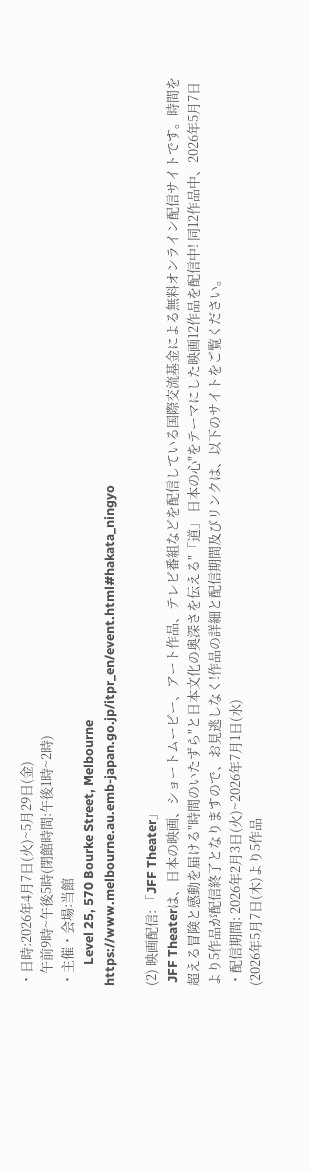・日時:2026年4月7日(火)~5月29日(金)
    午前9時~午後5時(閉館時間:午後1時~2時)
・主催・会場:当館
       Level 25, 570 Bourke Street, Melbourne
https://www.melbourne.au.emb-japan.go.jp/itpr_en/event.html#hakata_ningyo

(2) 映画配信: 「JFF Theater」
 JFF Theaterは、日本の映画、ショートムービー、アート作品、テレビ番組などを配信している国際交流基金による無料オンライン配信サイトです。時間を超える冒険と感動を届ける"時間のいたずら"と日本文化の奥深さを伝える"「道」 日本の心"をテーマにした映画12作品を配信中! 同12作品中、2026年5月7日より5作品が配信終了となりますので、お見逃しなく!作品の詳細と配信期間及びリンクは、以下のサイトをご覧ください。
・配信期間: 2026年2月3日(火)~2026年7月1日(水)
(2026年5月7日(木)より5作品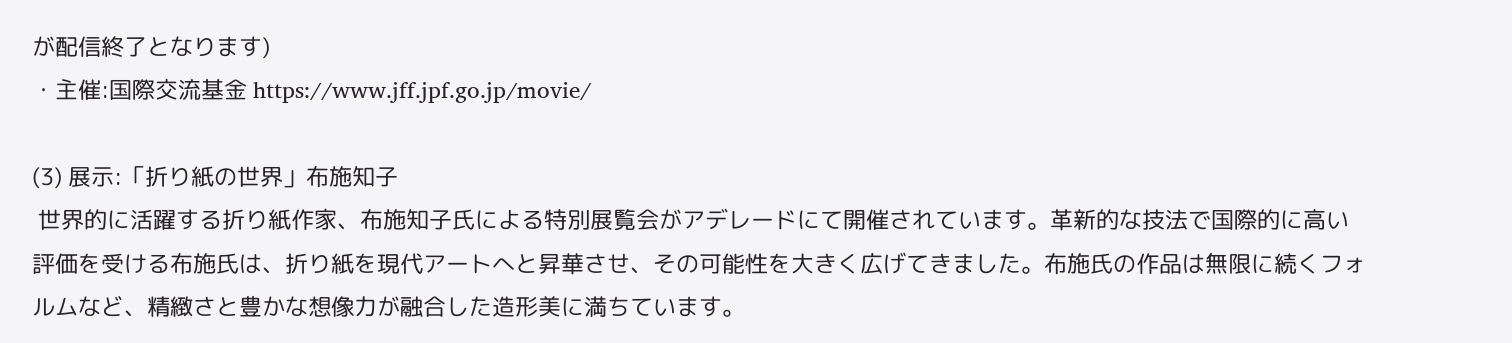が配信終了となります)
・主催:国際交流基金 https://www.jff.jpf.go.jp/movie/

(3) 展示:「折り紙の世界」布施知子
 世界的に活躍する折り紙作家、布施知子氏による特別展覧会がアデレードにて開催されています。革新的な技法で国際的に高い評価を受ける布施氏は、折り紙を現代アートへと昇華させ、その可能性を大きく広げてきました。布施氏の作品は無限に続くフォルムなど、精緻さと豊かな想像力が融合した造形美に満ちています。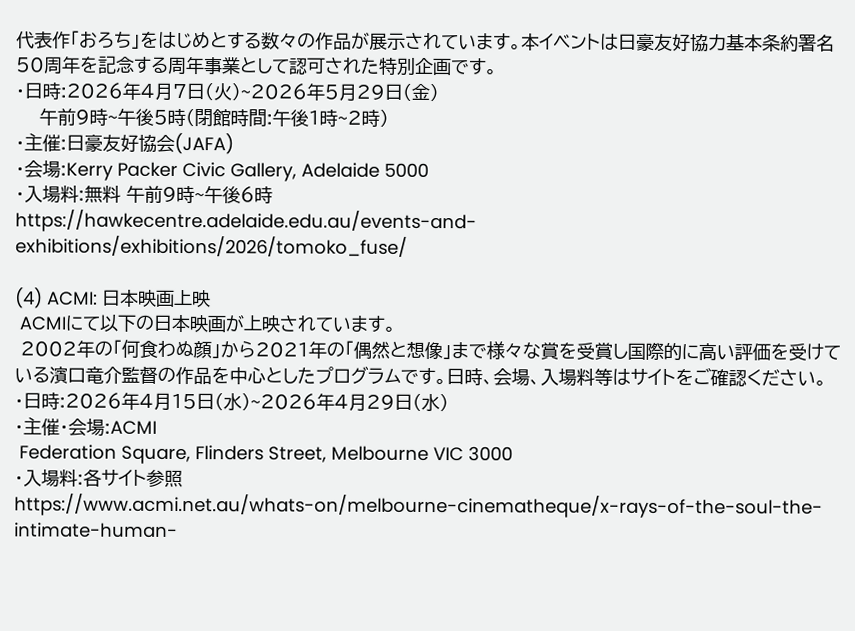代表作「おろち」をはじめとする数々の作品が展示されています。本イベントは日豪友好協力基本条約署名50周年を記念する周年事業として認可された特別企画です。
・日時:2026年4月7日(火)~2026年5月29日(金)
    午前9時~午後5時(閉館時間:午後1時~2時)
・主催:日豪友好協会(JAFA)
・会場:Kerry Packer Civic Gallery, Adelaide 5000
・入場料:無料 午前9時~午後6時
https://hawkecentre.adelaide.edu.au/events-and-exhibitions/exhibitions/2026/tomoko_fuse/

(4) ACMI: 日本映画上映
 ACMIにて以下の日本映画が上映されています。
 2002年の「何食わぬ顔」から2021年の「偶然と想像」まで様々な賞を受賞し国際的に高い評価を受けている濱口竜介監督の作品を中心としたプログラムです。日時、会場、入場料等はサイトをご確認ください。
・日時:2026年4月15日(水)~2026年4月29日(水)
・主催・会場:ACMI
 Federation Square, Flinders Street, Melbourne VIC 3000
・入場料:各サイト参照
https://www.acmi.net.au/whats-on/melbourne-cinematheque/x-rays-of-the-soul-the-intimate-human-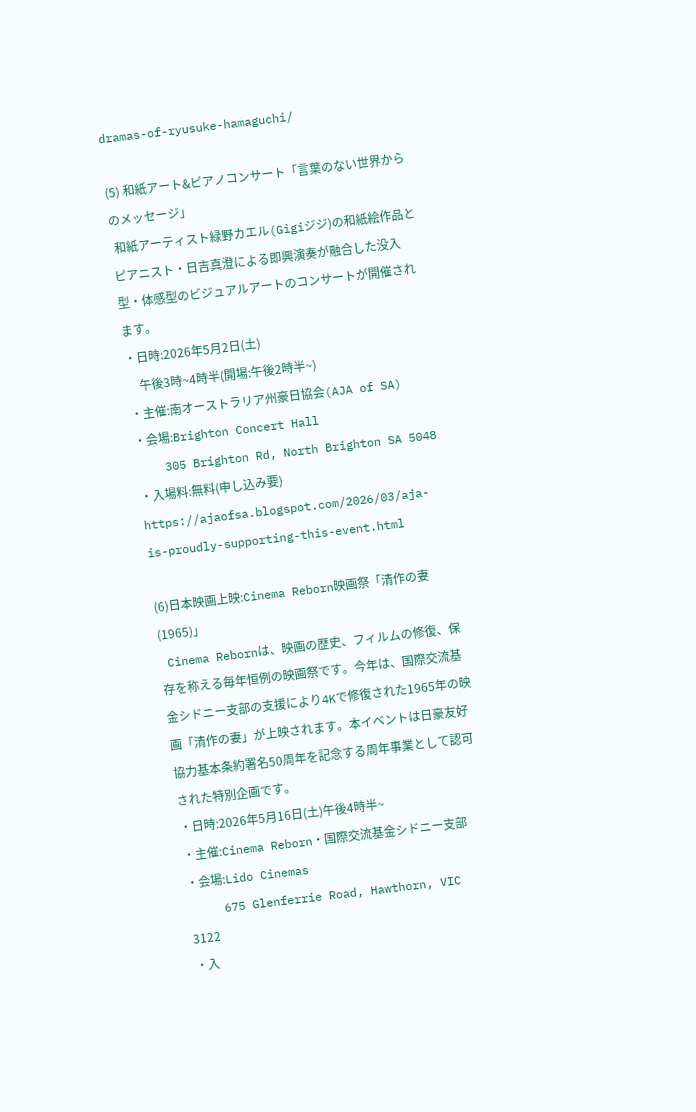dramas-of-ryusuke-hamaguchi/

(5) 和紙アート&ピアノコンサート「言葉のない世界からのメッセージ」
 和紙アーティスト緑野カエル(Gigiジジ)の和紙絵作品とピアニスト・日吉真澄による即興演奏が融合した没入型・体感型のビジュアルアートのコンサートが開催されます。
・日時:2026年5月2日(土)
    午後3時~4時半(開場:午後2時半~)
・主催:南オーストラリア州豪日協会(AJA of SA)
・会場:Brighton Concert Hall
    305 Brighton Rd, North Brighton SA 5048
・入場料:無料(申し込み要)
https://ajaofsa.blogspot.com/2026/03/aja-is-proudly-supporting-this-event.html

(6)日本映画上映:Cinema Reborn映画祭「清作の妻(1965)」
 Cinema Rebornは、映画の歴史、フィルムの修復、保存を称える毎年恒例の映画祭です。今年は、国際交流基金シドニー支部の支援により4Kで修復された1965年の映画「清作の妻」が上映されます。本イベントは日豪友好協力基本条約署名50周年を記念する周年事業として認可された特別企画です。
・日時:2026年5月16日(土)午後4時半~
・主催:Cinema Reborn・国際交流基金シドニー支部
・会場:Lido Cinemas
     675 Glenferrie Road, Hawthorn, VIC 3122
・入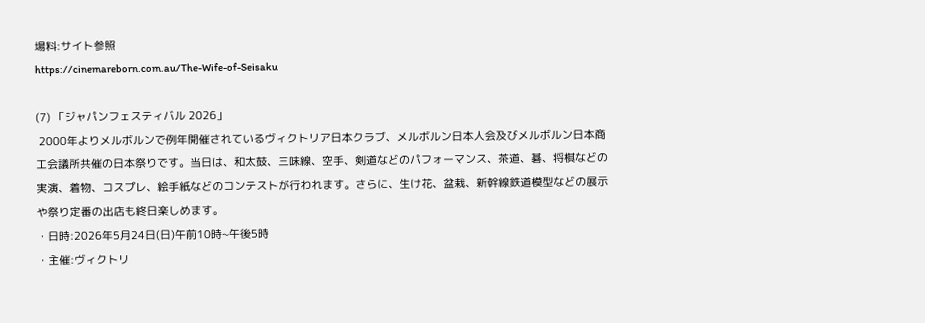場料:サイト参照
https://cinemareborn.com.au/The-Wife-of-Seisaku

(7) 「ジャパンフェスティバル 2026」
 2000年よりメルボルンで例年開催されているヴィクトリア日本クラブ、メルボルン日本人会及びメルボルン日本商工会議所共催の日本祭りです。当日は、和太鼓、三味線、空手、剣道などのパフォーマンス、茶道、碁、将棋などの実演、着物、コスプレ、絵手紙などのコンテストが行われます。さらに、生け花、盆栽、新幹線鉄道模型などの展示や祭り定番の出店も終日楽しめます。
・日時:2026年5月24日(日)午前10時~午後5時
・主催:ヴィクトリ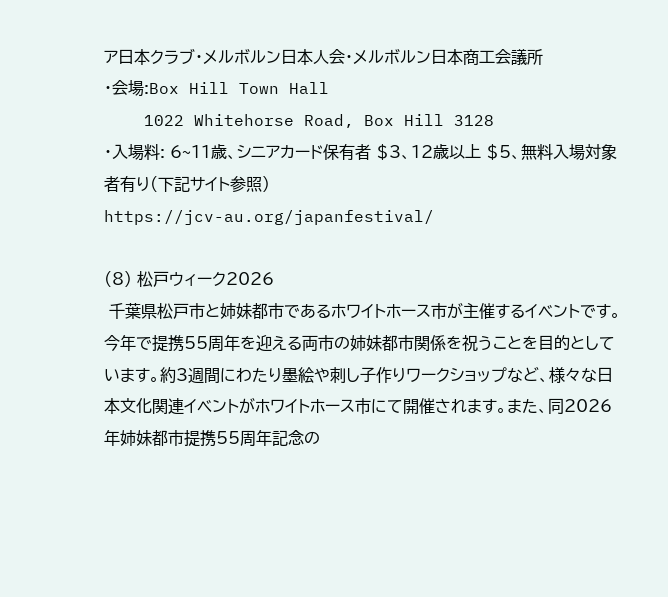ア日本クラブ・メルボルン日本人会・メルボルン日本商工会議所
・会場:Box Hill Town Hall
    1022 Whitehorse Road, Box Hill 3128
・入場料: 6~11歳、シニアカード保有者 $3、12歳以上 $5、無料入場対象者有り(下記サイト参照)
https://jcv-au.org/japanfestival/

(8) 松戸ウィーク2026
 千葉県松戸市と姉妹都市であるホワイトホース市が主催するイベントです。今年で提携55周年を迎える両市の姉妹都市関係を祝うことを目的としています。約3週間にわたり墨絵や刺し子作りワークショップなど、様々な日本文化関連イベントがホワイトホース市にて開催されます。また、同2026年姉妹都市提携55周年記念の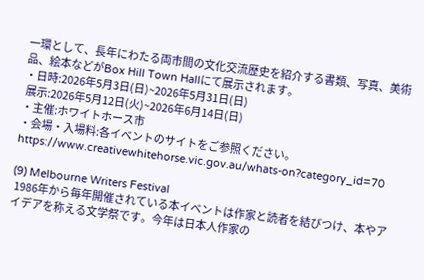一環として、長年にわたる両市間の文化交流歴史を紹介する書類、写真、美術品、絵本などがBox Hill Town Hallにて展示されます。
・日時:2026年5月3日(日)~2026年5月31日(日)
 展示:2026年5月12日(火)~2026年6月14日(日)
・主催:ホワイトホース市
・会場・入場料:各イベントのサイトをご参照ください。
https://www.creativewhitehorse.vic.gov.au/whats-on?category_id=70

(9) Melbourne Writers Festival
 1986年から毎年開催されている本イベントは作家と読者を結びつけ、本やアイデアを称える文学祭です。今年は日本人作家の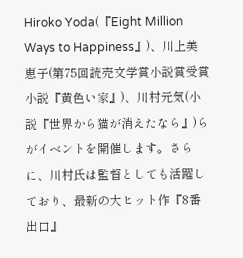Hiroko Yoda(『Eight Million Ways to Happiness』)、川上美恵子(第75回読売文学賞小説賞受賞小説『黄色い家』)、川村元気(小説『世界から猫が消えたなら』)らがイベントを開催します。さらに、川村氏は監督としても活躍しており、最新の大ヒット作『8番出口』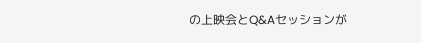の上映会とQ&Aセッションが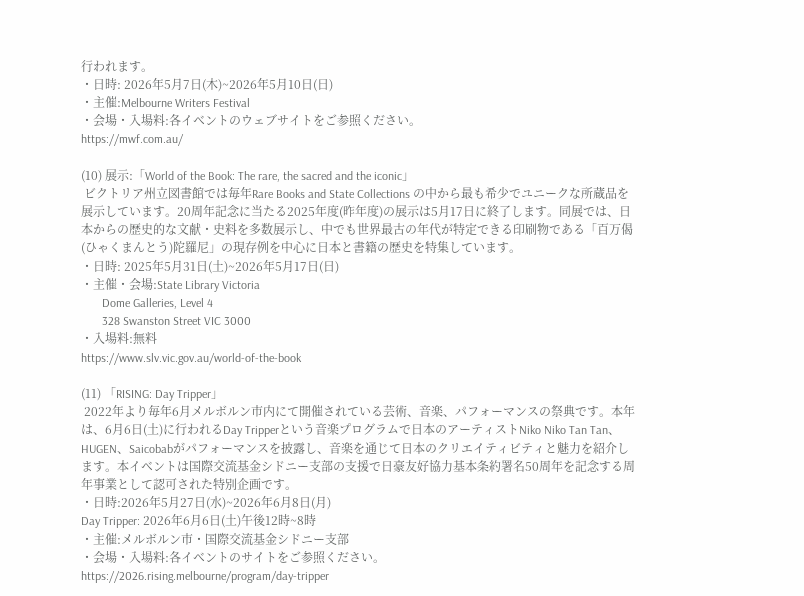行われます。
・日時: 2026年5月7日(木)~2026年5月10日(日)
・主催:Melbourne Writers Festival
・会場・入場料:各イベントのウェブサイトをご参照ください。
https://mwf.com.au/

(10) 展示:「World of the Book: The rare, the sacred and the iconic」
 ビクトリア州立図書館では毎年Rare Books and State Collections の中から最も希少でユニークな所蔵品を展示しています。20周年記念に当たる2025年度(昨年度)の展示は5月17日に終了します。同展では、日本からの歴史的な文献・史料を多数展示し、中でも世界最古の年代が特定できる印刷物である「百万偈(ひゃくまんとう)陀羅尼」の現存例を中心に日本と書籍の歴史を特集しています。
・日時: 2025年5月31日(土)~2026年5月17日(日)
・主催・会場:State Library Victoria
       Dome Galleries, Level 4
       328 Swanston Street VIC 3000
・入場料:無料
https://www.slv.vic.gov.au/world-of-the-book

(11) 「RISING: Day Tripper」
 2022年より毎年6月メルボルン市内にて開催されている芸術、音楽、パフォーマンスの祭典です。本年は、6月6日(土)に行われるDay Tripperという音楽プログラムで日本のアーティストNiko Niko Tan Tan、HUGEN、Saicobabがパフォーマンスを披露し、音楽を通じて日本のクリエイティビティと魅力を紹介します。本イベントは国際交流基金シドニー支部の支援で日豪友好協力基本条約署名50周年を記念する周年事業として認可された特別企画です。
・日時:2026年5月27日(水)~2026年6月8日(月)
Day Tripper: 2026年6月6日(土)午後12時~8時
・主催:メルボルン市・国際交流基金シドニー支部
・会場・入場料:各イベントのサイトをご参照ください。
https://2026.rising.melbourne/program/day-tripper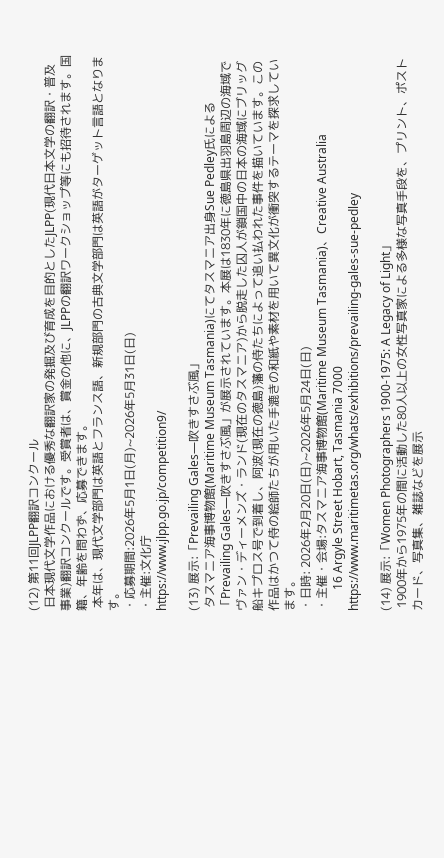(12) 第11回JLPP翻訳コンクール
 日本現代文学作品における優秀な翻訳家の発掘及び育成を目的としたJLPP(現代日本文学の翻訳・普及事業)翻訳コンクールです。受賞者は、賞金の他に、JLPPの翻訳ワークショップ等にも招待されます。国籍、年齢を問わず、応募できます。
 本年は、現代文学部門は英語とフランス語、新規部門の古典文学部門は英語がターゲット言語となります。
・応募期間:2026年5月1日(月)~2026年5月31日(日)
・主催:文化庁
https://www.jlpp.go.jp/competition9/

(13) 展示:「Prevailing Gales―吹きすさぶ風」
 タスマニア海事博物館(Maritime Museum Tasmania)にてタスマニア出身Sue Pedley氏による「Prevailing Gales―吹きすさぶ風」が展示されています。本展は1830年に徳島県出羽島周辺の海域でヴァン・ディーメンズ・ランド(現在のタスマニア)から脱走した囚人が鎖国中の日本の海域にブリッグ船キプロス号で到着し、阿波(現在の徳島)藩の侍たちによって追い払われた事件を描いています。この作品はかつて侍の絵師たちが用いた手漉きの和紙や素材を用いて異文化が衝突するテーマを探求しています。
・日時: 2026年2月20日(日)~2026年5月24日(日)
・主催・会場:タスマニア海事博物館(Maritime Museum Tasmania)、Creative Australia
       16 Argyle Street Hobart, Tasmania 7000
https://www.maritimetas.org/whats/exhibitions/prevailing-gales-sue-pedley

(14) 展示:「Women Photographers 1900-1975: A Legacy of Light」
 1900年から1975年の間に活動した80人以上の女性写真家による多様な写真手段を、プリント、ポストカード、写真集、雑誌などを展示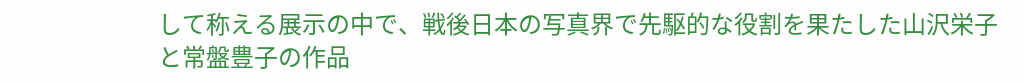して称える展示の中で、戦後日本の写真界で先駆的な役割を果たした山沢栄子と常盤豊子の作品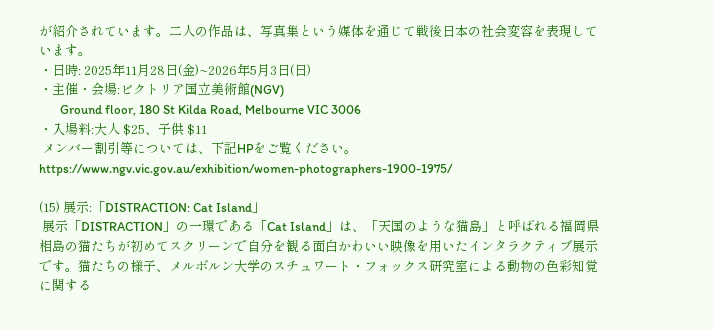が紹介されています。二人の作品は、写真集という媒体を通じて戦後日本の社会変容を表現しています。
・日時: 2025年11月28日(金)~2026年5月3日(日)
・主催・会場:ビクトリア国立美術館(NGV)
       Ground floor, 180 St Kilda Road, Melbourne VIC 3006
・入場料:大人 $25、子供 $11
 メンバー割引等については、下記HPをご覧ください。
https://www.ngv.vic.gov.au/exhibition/women-photographers-1900-1975/

(15) 展示:「DISTRACTION: Cat Island」
 展示「DISTRACTION」の一環である「Cat Island」は、「天国のような猫島」と呼ばれる福岡県相島の猫たちが初めてスクリーンで自分を観る面白かわいい映像を用いたインタラクティブ展示です。猫たちの様子、メルボルン大学のスチュワート・フォックス研究室による動物の色彩知覚に関する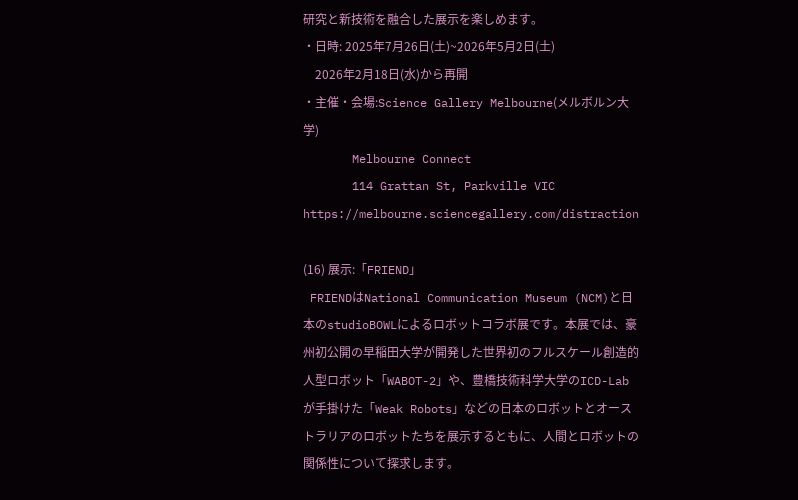研究と新技術を融合した展示を楽しめます。
・日時: 2025年7月26日(土)~2026年5月2日(土)
    2026年2月18日(水)から再開
・主催・会場:Science Gallery Melbourne(メルボルン大学)
       Melbourne Connect
       114 Grattan St, Parkville VIC
https://melbourne.sciencegallery.com/distraction

(16) 展示:「FRIEND」
 FRIENDはNational Communication Museum (NCM)と日本のstudioBOWLによるロボットコラボ展です。本展では、豪州初公開の早稲田大学が開発した世界初のフルスケール創造的人型ロボット「WABOT-2」や、豊橋技術科学大学のICD-Labが手掛けた「Weak Robots」などの日本のロボットとオーストラリアのロボットたちを展示するともに、人間とロボットの関係性について探求します。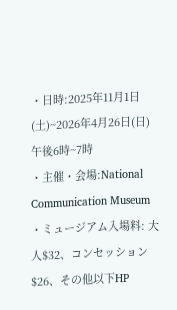・日時:2025年11月1日(土)~2026年4月26日(日) 午後6時~7時
・主催・会場:National Communication Museum
・ミュージアム入場料: 大人$32、コンセッション$26、その他以下HP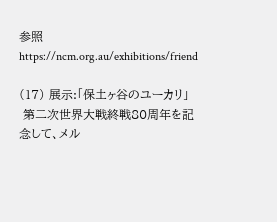参照
https://ncm.org.au/exhibitions/friend

(17) 展示:「保土ヶ谷のユーカリ」
 第二次世界大戦終戦80周年を記念して、メル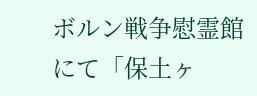ボルン戦争慰霊館にて「保土ヶ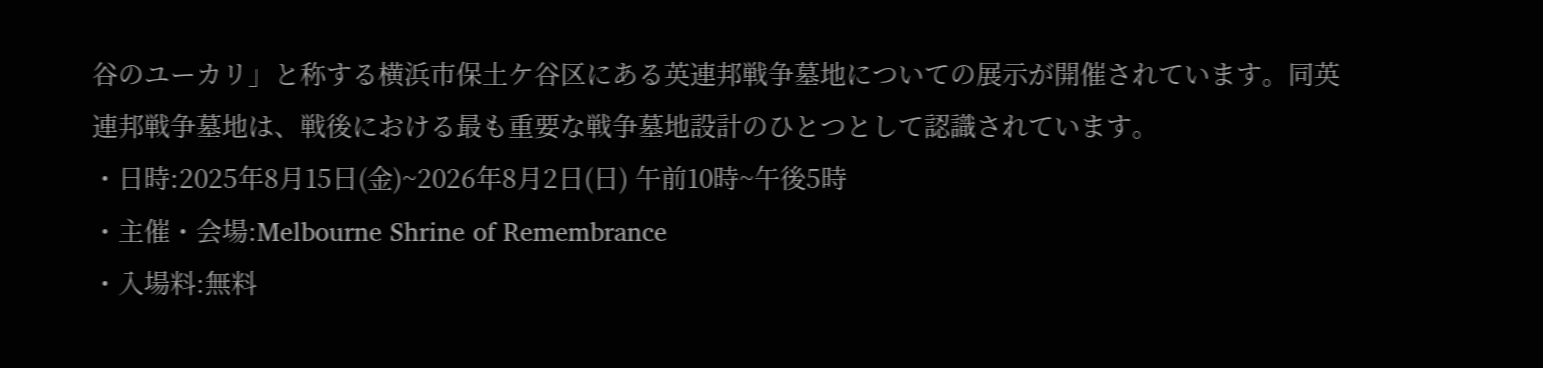谷のユーカリ」と称する横浜市保土ケ谷区にある英連邦戦争墓地についての展示が開催されています。同英連邦戦争墓地は、戦後における最も重要な戦争墓地設計のひとつとして認識されています。
・日時:2025年8月15日(金)~2026年8月2日(日) 午前10時~午後5時
・主催・会場:Melbourne Shrine of Remembrance
・入場料:無料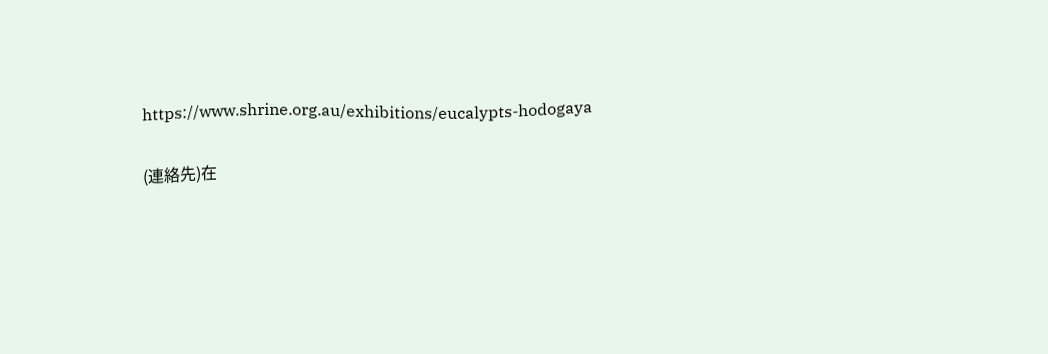https://www.shrine.org.au/exhibitions/eucalypts-hodogaya

(連絡先)在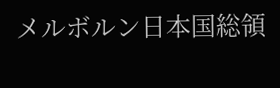メルボルン日本国総領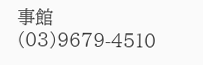事館 (03)9679-4510